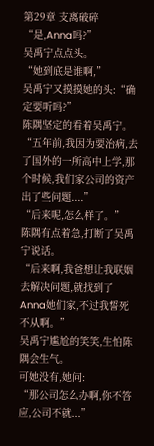第29章 支离破碎
“是,Anna吗?”
吴禹宁点点头。
“她到底是谁啊,”
吴禹宁又摸摸她的头:“确定要听吗?”
陈隅坚定的看着吴禹宁。
“五年前,我因为要治病,去了国外的一所高中上学,那个时候,我们家公司的资产出了些问题....”
“后来呢,怎么样了。”
陈隅有点着急,打断了吴禹宁说话。
“后来啊,我爸想让我联姻去解决问题,就找到了Anna她们家,不过我誓死不从啊。”
吴禹宁尴尬的笑笑,生怕陈隅会生气。
可她没有,她问:
“那公司怎么办啊,你不答应,公司不就...”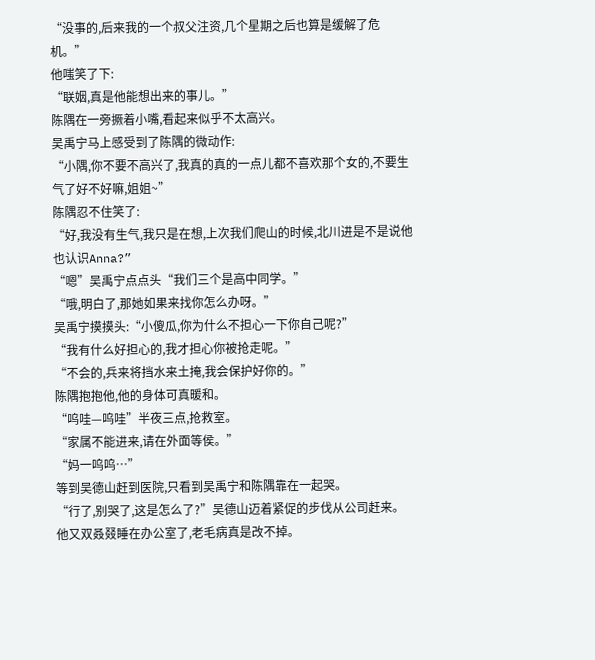“没事的,后来我的一个叔父注资,几个星期之后也算是缓解了危机。”
他嗤笑了下:
“联姻,真是他能想出来的事儿。”
陈隅在一旁撅着小嘴,看起来似乎不太高兴。
吴禹宁马上感受到了陈隅的微动作:
“小隅,你不要不高兴了,我真的真的一点儿都不喜欢那个女的,不要生气了好不好嘛,姐姐~”
陈隅忍不住笑了:
“好,我没有生气,我只是在想,上次我们爬山的时候,北川进是不是说他也认识Anna?”
“嗯”吴禹宁点点头“我们三个是高中同学。”
“哦,明白了,那她如果来找你怎么办呀。”
吴禹宁摸摸头:“小傻瓜,你为什么不担心一下你自己呢?”
“我有什么好担心的,我才担心你被抢走呢。”
“不会的,兵来将挡水来土掩,我会保护好你的。”
陈隅抱抱他,他的身体可真暖和。
“呜哇—呜哇”半夜三点,抢救室。
“家属不能进来,请在外面等侯。”
“妈一呜呜…”
等到吴德山赶到医院,只看到吴禹宁和陈隅靠在一起哭。
“行了,别哭了,这是怎么了?”吴德山迈着紧促的步伐从公司赶来。
他又双叒叕睡在办公室了,老毛病真是改不掉。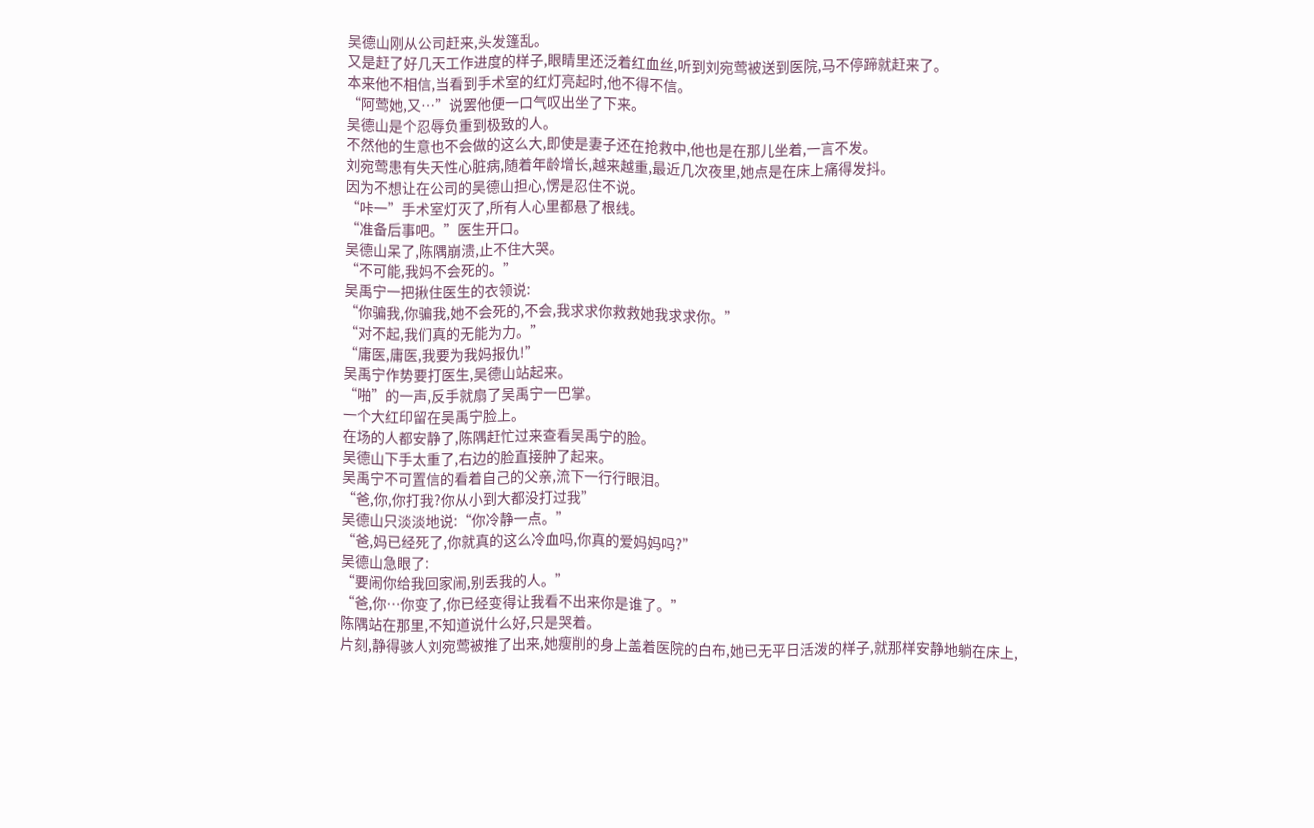吴德山刚从公司赶来,头发篷乱。
又是赶了好几天工作进度的样子,眼睛里还泛着红血丝,听到刘宛莺被送到医院,马不停蹄就赶来了。
本来他不相信,当看到手术室的红灯亮起时,他不得不信。
“阿莺她,又…”说罢他便一口气叹出坐了下来。
吴德山是个忍辱负重到极致的人。
不然他的生意也不会做的这么大,即使是妻子还在抢救中,他也是在那儿坐着,一言不发。
刘宛莺患有失天性心脏病,随着年龄增长,越来越重,最近几次夜里,她点是在床上痛得发抖。
因为不想让在公司的吴德山担心,愣是忍住不说。
“咔一”手术室灯灭了,所有人心里都悬了根线。
“准备后事吧。”医生开口。
吴德山呆了,陈隅崩溃,止不住大哭。
“不可能,我妈不会死的。”
吴禹宁一把揪住医生的衣领说:
“你骗我,你骗我,她不会死的,不会,我求求你救救她我求求你。”
“对不起,我们真的无能为力。”
“庸医,庸医,我要为我妈报仇!”
吴禹宁作势要打医生,吴德山站起来。
“啪”的一声,反手就扇了吴禹宁一巴掌。
一个大红印留在吴禹宁脸上。
在场的人都安静了,陈隅赶忙过来查看吴禹宁的脸。
吴德山下手太重了,右边的脸直接肿了起来。
吴禹宁不可置信的看着自己的父亲,流下一行行眼泪。
“爸,你,你打我?你从小到大都没打过我”
吴德山只淡淡地说:“你冷静一点。”
“爸,妈已经死了,你就真的这么冷血吗,你真的爱妈妈吗?”
吴德山急眼了:
“要闹你给我回家闹,别丢我的人。”
“爸,你…你变了,你已经变得让我看不出来你是谁了。”
陈隅站在那里,不知道说什么好,只是哭着。
片刻,静得骇人刘宛莺被推了出来,她瘦削的身上盖着医院的白布,她已无平日活泼的样子,就那样安静地躺在床上,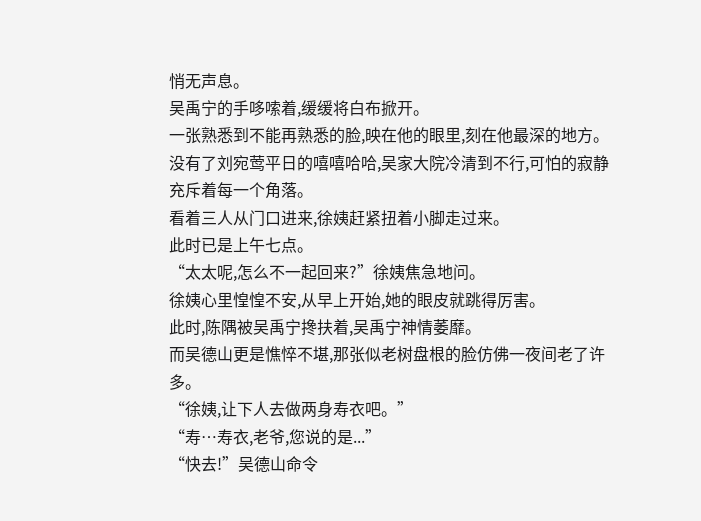悄无声息。
吴禹宁的手哆嗦着,缓缓将白布掀开。
一张熟悉到不能再熟悉的脸,映在他的眼里,刻在他最深的地方。
没有了刘宛莺平日的嘻嘻哈哈,吴家大院冷清到不行,可怕的寂静充斥着每一个角落。
看着三人从门口进来,徐姨赶紧扭着小脚走过来。
此时已是上午七点。
“太太呢,怎么不一起回来?”徐姨焦急地问。
徐姨心里惶惶不安,从早上开始,她的眼皮就跳得厉害。
此时,陈隅被吴禹宁搀扶着,吴禹宁神情萎靡。
而吴德山更是憔悴不堪,那张似老树盘根的脸仿佛一夜间老了许多。
“徐姨,让下人去做两身寿衣吧。”
“寿…寿衣,老爷,您说的是...”
“快去!”吴德山命令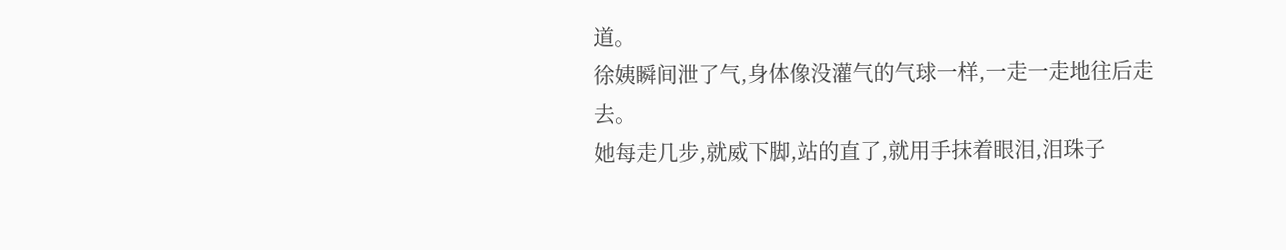道。
徐姨瞬间泄了气,身体像没灌气的气球一样,一走一走地往后走去。
她每走几步,就威下脚,站的直了,就用手抹着眼泪,泪珠子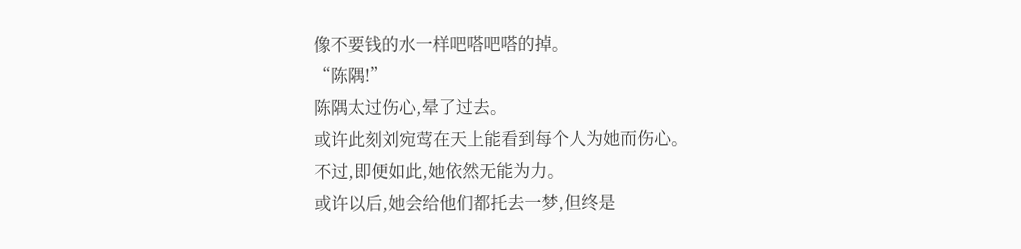像不要钱的水一样吧嗒吧嗒的掉。
“陈隅!”
陈隅太过伤心,晕了过去。
或许此刻刘宛莺在天上能看到每个人为她而伤心。
不过,即便如此,她依然无能为力。
或许以后,她会给他们都托去一梦,但终是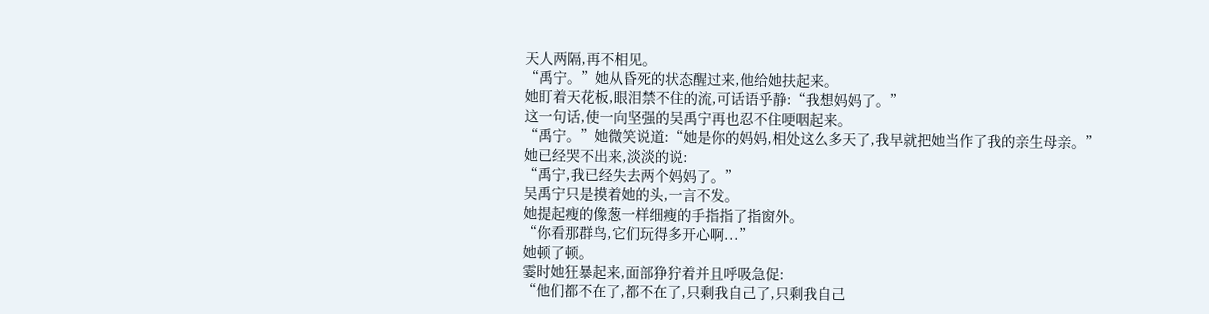天人两隔,再不相见。
“禹宁。”她从昏死的状态醒过来,他给她扶起来。
她盯着天花板,眼泪禁不住的流,可话语乎静:“我想妈妈了。”
这一句话,使一向坚强的吴禹宁再也忍不住哽咽起来。
“禹宁。”她微笑说道:“她是你的妈妈,相处这么多天了,我早就把她当作了我的亲生母亲。”
她已经哭不出来,淡淡的说:
“禹宁,我已经失去两个妈妈了。”
吴禹宁只是摸着她的头,一言不发。
她提起瘦的像葱一样细瘦的手指指了指窗外。
“你看那群鸟,它们玩得多开心啊...”
她顿了顿。
霎时她狂暴起来,面部狰狞着并且呼吸急促:
“他们都不在了,都不在了,只剩我自己了,只剩我自己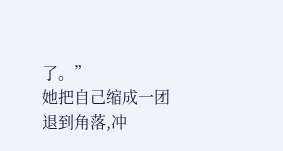了。”
她把自己缩成一团退到角落,冲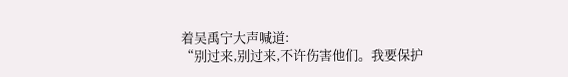着吴禹宁大声喊道:
“别过来,别过来,不许伤害他们。我要保护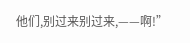他们,别过来别过来,——啊!”